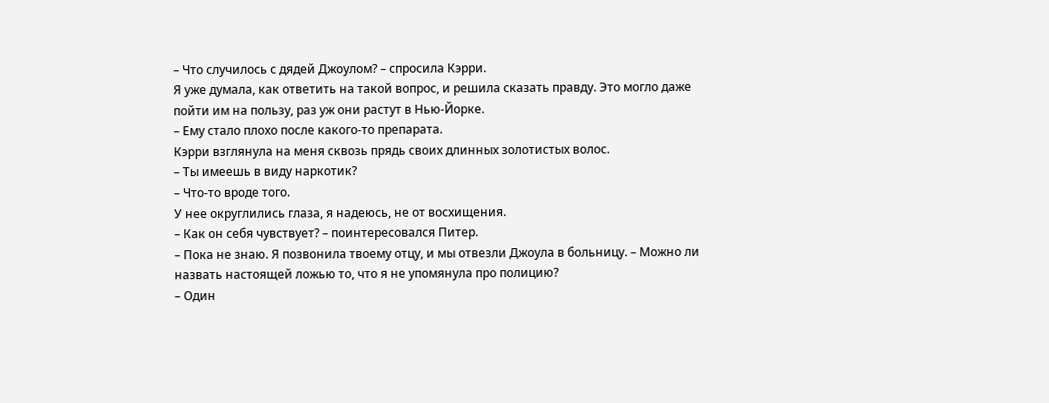– Что случилось с дядей Джоулом? – спросила Кэрри.
Я уже думала, как ответить на такой вопрос, и решила сказать правду. Это могло даже пойти им на пользу, раз уж они растут в Нью-Йорке.
– Ему стало плохо после какого-то препарата.
Кэрри взглянула на меня сквозь прядь своих длинных золотистых волос.
– Ты имеешь в виду наркотик?
– Что-то вроде того.
У нее округлились глаза, я надеюсь, не от восхищения.
– Как он себя чувствует? – поинтересовался Питер.
– Пока не знаю. Я позвонила твоему отцу, и мы отвезли Джоула в больницу. – Можно ли назвать настоящей ложью то, что я не упомянула про полицию?
– Один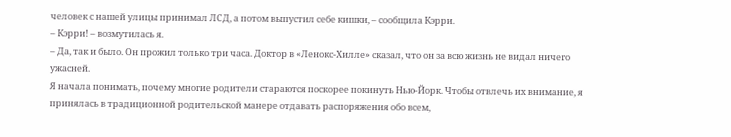человек с нашей улицы принимал ЛСД, а потом выпустил себе кишки, – сообщила Кэрри.
– Кэрри! – возмутилась я.
– Да, так и было. Он прожил только три часа. Доктор в «Ленокс-Хилле» сказал, что он за всю жизнь не видал ничего ужасней.
Я начала понимать, почему многие родители стараются поскорее покинуть Нью-Йорк. Чтобы отвлечь их внимание, я принялась в традиционной родительской манере отдавать распоряжения обо всем,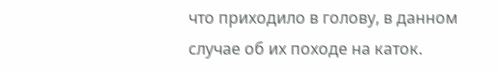что приходило в голову, в данном случае об их походе на каток.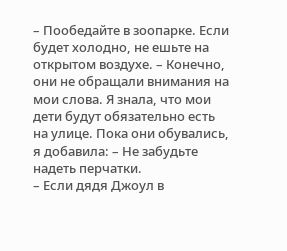– Пообедайте в зоопарке. Если будет холодно, не ешьте на открытом воздухе. – Конечно, они не обращали внимания на мои слова. Я знала, что мои дети будут обязательно есть на улице. Пока они обувались, я добавила: – Не забудьте надеть перчатки.
– Если дядя Джоул в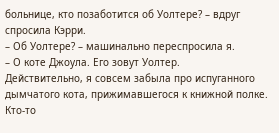больнице, кто позаботится об Уолтере? – вдруг спросила Кэрри.
– Об Уолтере? – машинально переспросила я.
– О коте Джоула. Его зовут Уолтер.
Действительно, я совсем забыла про испуганного дымчатого кота, прижимавшегося к книжной полке. Кто-то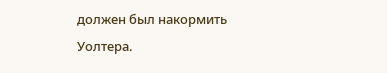должен был накормить Уолтера.